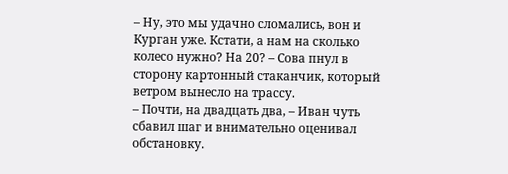– Ну, это мы удачно сломались, вон и Курган уже. Кстати, а нам на сколько колесо нужно? На 20? – Сова пнул в сторону картонный стаканчик, который ветром вынесло на трассу.
– Почти, на двадцать два, – Иван чуть сбавил шаг и внимательно оценивал обстановку.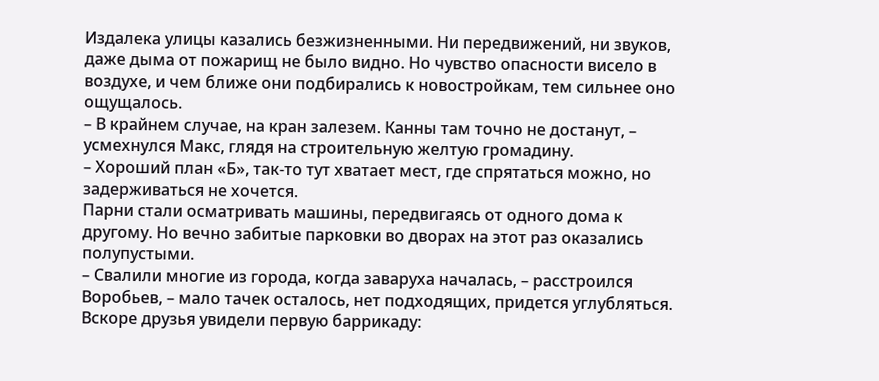Издалека улицы казались безжизненными. Ни передвижений, ни звуков, даже дыма от пожарищ не было видно. Но чувство опасности висело в воздухе, и чем ближе они подбирались к новостройкам, тем сильнее оно ощущалось.
– В крайнем случае, на кран залезем. Канны там точно не достанут, – усмехнулся Макс, глядя на строительную желтую громадину.
– Хороший план «Б», так-то тут хватает мест, где спрятаться можно, но задерживаться не хочется.
Парни стали осматривать машины, передвигаясь от одного дома к другому. Но вечно забитые парковки во дворах на этот раз оказались полупустыми.
– Свалили многие из города, когда заваруха началась, – расстроился Воробьев, – мало тачек осталось, нет подходящих, придется углубляться.
Вскоре друзья увидели первую баррикаду: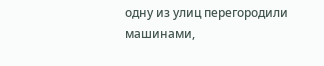одну из улиц перегородили машинами,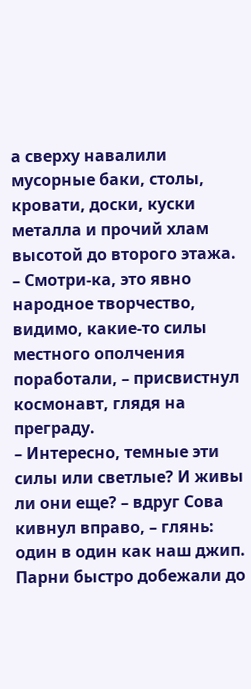а сверху навалили мусорные баки, столы, кровати, доски, куски металла и прочий хлам высотой до второго этажа.
– Смотри-ка, это явно народное творчество, видимо, какие-то силы местного ополчения поработали, – присвистнул космонавт, глядя на преграду.
– Интересно, темные эти силы или светлые? И живы ли они еще? – вдруг Сова кивнул вправо, – глянь: один в один как наш джип.
Парни быстро добежали до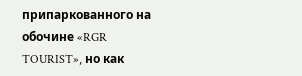припаркованного на обочине «RGR TOURIST», но как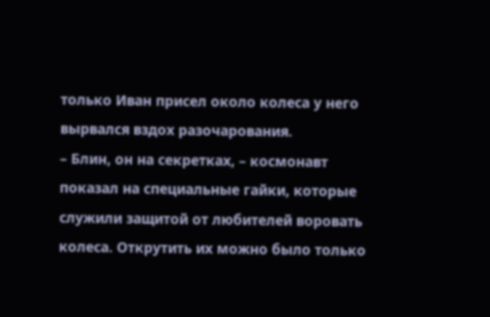только Иван присел около колеса у него вырвался вздох разочарования.
– Блин, он на секретках, – космонавт показал на специальные гайки, которые служили защитой от любителей воровать колеса. Открутить их можно было только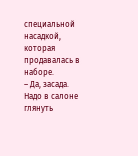специальной насадкой, которая продавалась в наборе.
– Да, засада. Надо в салоне глянуть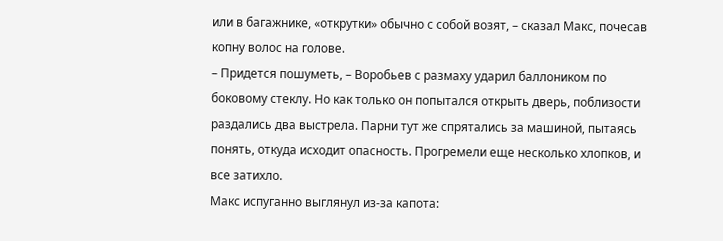или в багажнике, «открутки» обычно с собой возят, – сказал Макс, почесав копну волос на голове.
– Придется пошуметь, – Воробьев с размаху ударил баллоником по боковому стеклу. Но как только он попытался открыть дверь, поблизости раздались два выстрела. Парни тут же спрятались за машиной, пытаясь понять, откуда исходит опасность. Прогремели еще несколько хлопков, и все затихло.
Макс испуганно выглянул из-за капота: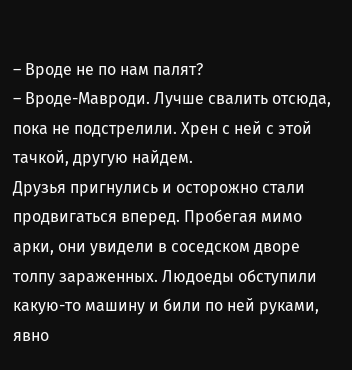– Вроде не по нам палят?
– Вроде-Мавроди. Лучше свалить отсюда, пока не подстрелили. Хрен с ней с этой тачкой, другую найдем.
Друзья пригнулись и осторожно стали продвигаться вперед. Пробегая мимо арки, они увидели в соседском дворе толпу зараженных. Людоеды обступили какую-то машину и били по ней руками, явно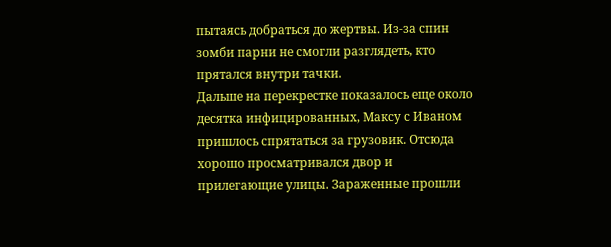пытаясь добраться до жертвы. Из-за спин зомби парни не смогли разглядеть, кто прятался внутри тачки.
Дальше на перекрестке показалось еще около десятка инфицированных, Максу с Иваном пришлось спрятаться за грузовик. Отсюда хорошо просматривался двор и прилегающие улицы. Зараженные прошли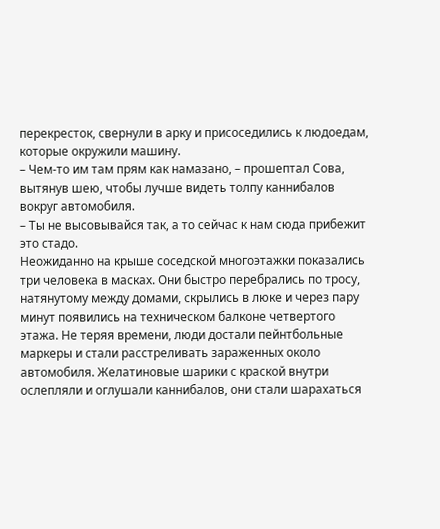перекресток, свернули в арку и присоседились к людоедам, которые окружили машину.
– Чем-то им там прям как намазано, – прошептал Сова, вытянув шею, чтобы лучше видеть толпу каннибалов вокруг автомобиля.
– Ты не высовывайся так, а то сейчас к нам сюда прибежит это стадо.
Неожиданно на крыше соседской многоэтажки показались три человека в масках. Они быстро перебрались по тросу, натянутому между домами, скрылись в люке и через пару минут появились на техническом балконе четвертого этажа. Не теряя времени, люди достали пейнтбольные маркеры и стали расстреливать зараженных около автомобиля. Желатиновые шарики с краской внутри ослепляли и оглушали каннибалов, они стали шарахаться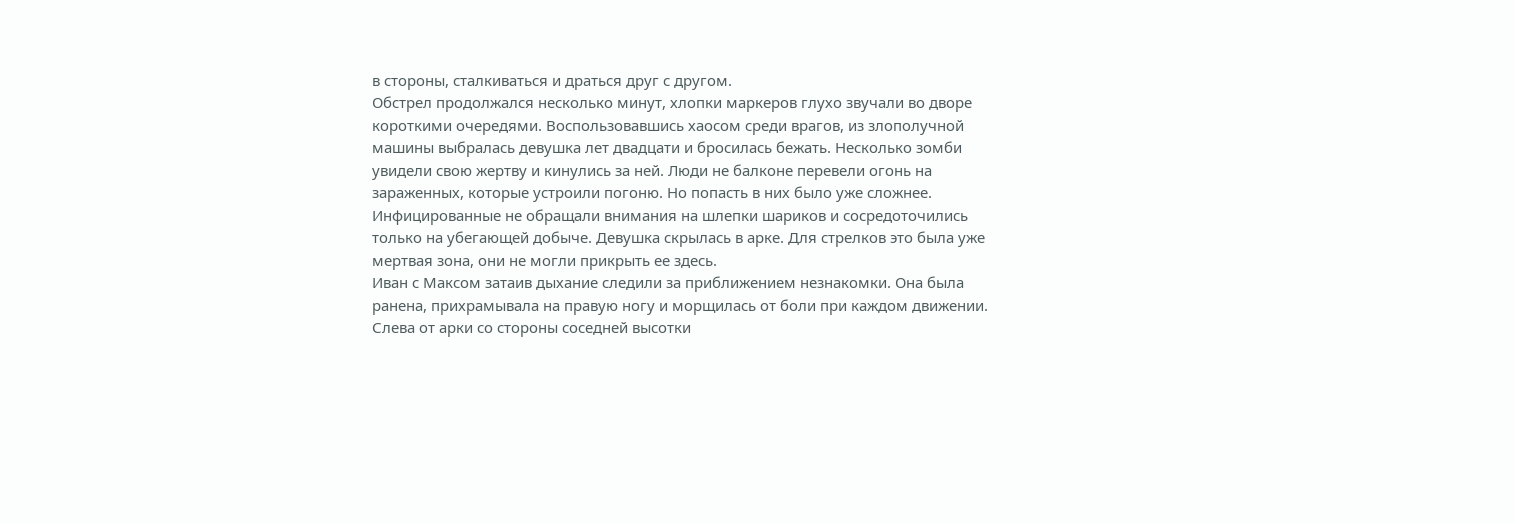в стороны, сталкиваться и драться друг с другом.
Обстрел продолжался несколько минут, хлопки маркеров глухо звучали во дворе короткими очередями. Воспользовавшись хаосом среди врагов, из злополучной машины выбралась девушка лет двадцати и бросилась бежать. Несколько зомби увидели свою жертву и кинулись за ней. Люди не балконе перевели огонь на зараженных, которые устроили погоню. Но попасть в них было уже сложнее. Инфицированные не обращали внимания на шлепки шариков и сосредоточились только на убегающей добыче. Девушка скрылась в арке. Для стрелков это была уже мертвая зона, они не могли прикрыть ее здесь.
Иван с Максом затаив дыхание следили за приближением незнакомки. Она была ранена, прихрамывала на правую ногу и морщилась от боли при каждом движении. Слева от арки со стороны соседней высотки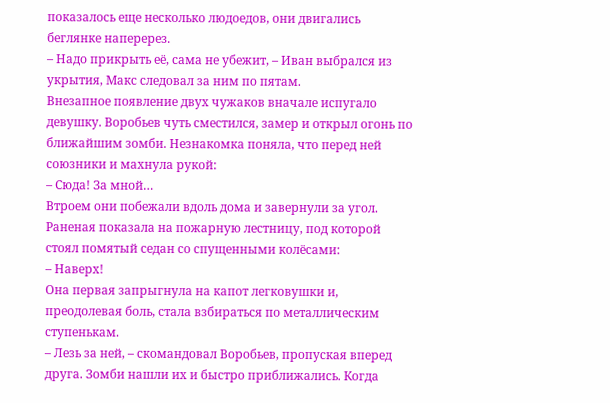показалось еще несколько людоедов, они двигались беглянке наперерез.
– Надо прикрыть её, сама не убежит, – Иван выбрался из укрытия, Макс следовал за ним по пятам.
Внезапное появление двух чужаков вначале испугало девушку. Воробьев чуть сместился, замер и открыл огонь по ближайшим зомби. Незнакомка поняла, что перед ней союзники и махнула рукой:
– Сюда! За мной…
Втроем они побежали вдоль дома и завернули за угол. Раненая показала на пожарную лестницу, под которой стоял помятый седан со спущенными колёсами:
– Наверх!
Она первая запрыгнула на капот легковушки и, преодолевая боль, стала взбираться по металлическим ступенькам.
– Лезь за ней, – скомандовал Воробьев, пропуская вперед друга. Зомби нашли их и быстро приближались. Когда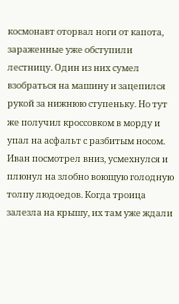космонавт оторвал ноги от капота, зараженные уже обступили лестницу. Один из них сумел взобраться на машину и зацепился рукой за нижнюю ступеньку. Но тут же получил кроссовком в морду и упал на асфальт с разбитым носом.
Иван посмотрел вниз, усмехнулся и плюнул на злобно воющую голодную толпу людоедов. Когда троица залезла на крышу, их там уже ждали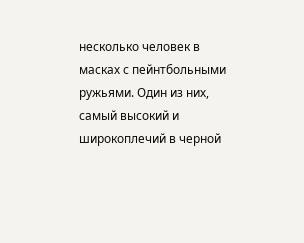несколько человек в масках с пейнтбольными ружьями. Один из них, самый высокий и широкоплечий в черной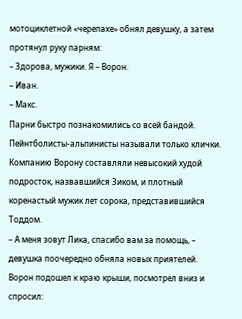мотоциклетной «черепахе» обнял девушку, а затем протянул руку парням:
– Здорова, мужики. Я – Ворон.
– Иван.
– Макс.
Парни быстро познакомились со всей бандой. Пейнтболисты-альпинисты называли только клички. Компанию Ворону составляли невысокий худой подросток, назвавшийся Зиком, и плотный коренастый мужик лет сорока, представившийся Тоддом.
– А меня зовут Лика, спасибо вам за помощь, – девушка поочередно обняла новых приятелей.
Ворон подошел к краю крыши, посмотрел вниз и спросил: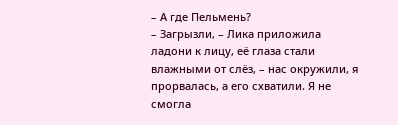– А где Пельмень?
– Загрызли, – Лика приложила ладони к лицу, её глаза стали влажными от слёз, – нас окружили, я прорвалась, а его схватили. Я не смогла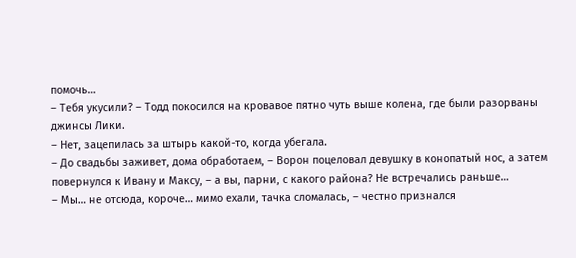помочь…
– Тебя укусили? – Тодд покосился на кровавое пятно чуть выше колена, где были разорваны джинсы Лики.
– Нет, зацепилась за штырь какой-то, когда убегала.
– До свадьбы заживет, дома обработаем, – Ворон поцеловал девушку в конопатый нос, а затем повернулся к Ивану и Максу, – а вы, парни, с какого района? Не встречались раньше…
– Мы… не отсюда, короче… мимо ехали, тачка сломалась, – честно признался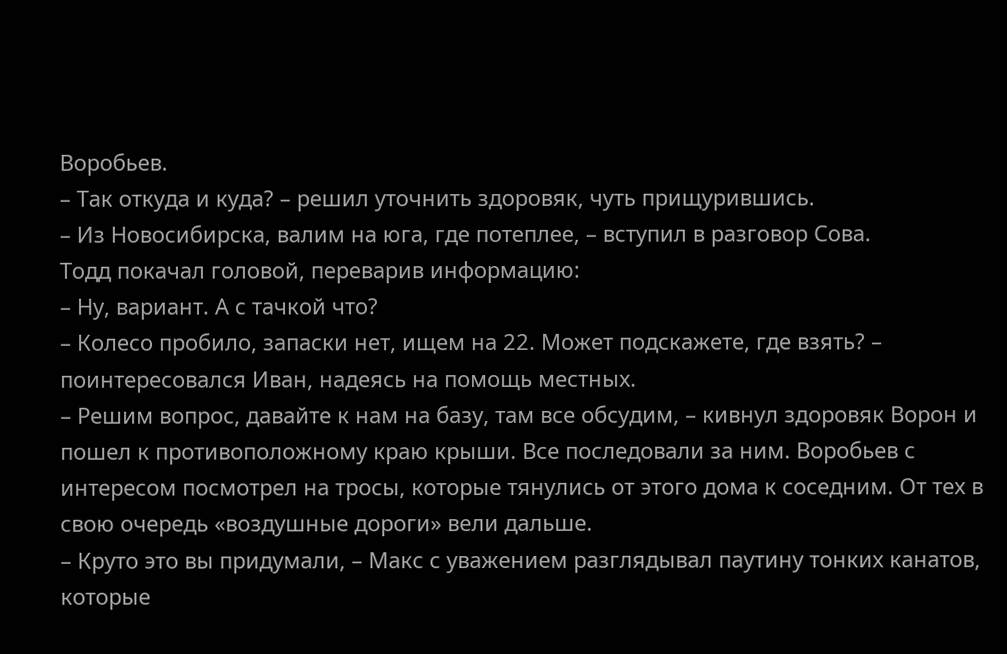Воробьев.
– Так откуда и куда? – решил уточнить здоровяк, чуть прищурившись.
– Из Новосибирска, валим на юга, где потеплее, – вступил в разговор Сова.
Тодд покачал головой, переварив информацию:
– Ну, вариант. А с тачкой что?
– Колесо пробило, запаски нет, ищем на 22. Может подскажете, где взять? – поинтересовался Иван, надеясь на помощь местных.
– Решим вопрос, давайте к нам на базу, там все обсудим, – кивнул здоровяк Ворон и пошел к противоположному краю крыши. Все последовали за ним. Воробьев с интересом посмотрел на тросы, которые тянулись от этого дома к соседним. От тех в свою очередь «воздушные дороги» вели дальше.
– Круто это вы придумали, – Макс с уважением разглядывал паутину тонких канатов, которые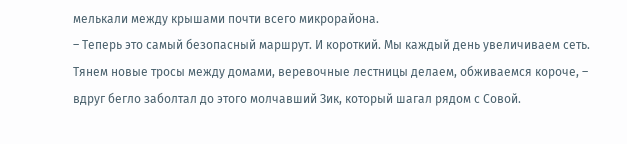мелькали между крышами почти всего микрорайона.
– Теперь это самый безопасный маршрут. И короткий. Мы каждый день увеличиваем сеть. Тянем новые тросы между домами, веревочные лестницы делаем, обживаемся короче, – вдруг бегло заболтал до этого молчавший Зик, который шагал рядом с Совой.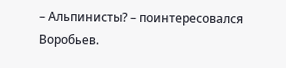– Альпинисты? – поинтересовался Воробьев.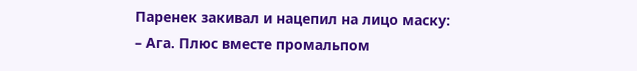Паренек закивал и нацепил на лицо маску:
– Ага. Плюс вместе промальпом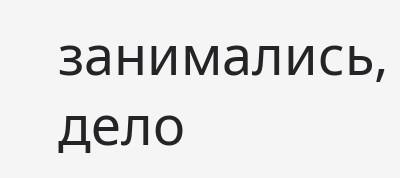занимались, дело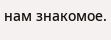нам знакомое.